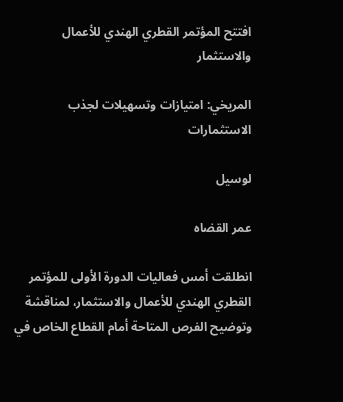افتتح المؤتمر القطري الهندي للأعمال والاستثمار

المريخي: امتيازات وتسهيلات لجذب الاستثمارات

لوسيل

عمر القضاه

انطلقت أمس فعاليات الدورة الأولى للمؤتمر القطري الهندي للأعمال والاستثمار، لمناقشة وتوضيح الفرص المتاحة أمام القطاع الخاص في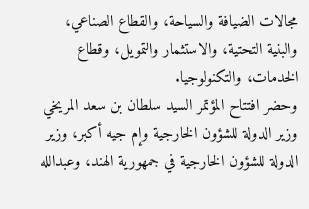مجالات الضيافة والسياحة، والقطاع الصناعي، والبنية التحتية، والاستثمار والتمويل، وقطاع الخدمات، والتكنولوجيا.
وحضر افتتاح المؤتمر السيد سلطان بن سعد المريخي وزير الدولة للشؤون الخارجية وإم جيه أكبر، وزير الدولة للشؤون الخارجية في جمهورية الهند، وعبدالله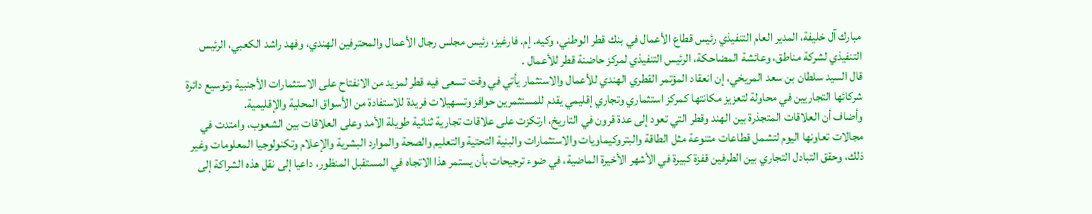مبارك آل خليفة، المدير العام التنفيذي رئيس قطاع الأعمال في بنك قطر الوطني، وكيه. إم. فارغيز، رئيس مجلس رجال الأعمال والمحترفين الهندي، وفهد راشد الكعبي، الرئيس التنفيذي لشركة مناطق، وعائشة المضاحكة، الرئيس التنفيذي لمركز حاضنة قطر للأعمال .
قال السيد سلطان بن سعد المريخي، إن انعقاد المؤتمر القطري الهندي للأعمال والاستثمار يأتي في وقت تسعى فيه قطر لمزيد من الانفتاح على الاستثمارات الأجنبية وتوسيع دائرة شركائها التجاريين في محاولة لتعزيز مكانتها كمركز استثماري وتجاري إقليمي يقدم للمستثمرين حوافز وتسهيلات فريدة للاستفادة من الأسواق المحلية والإقليمية.
وأضاف أن العلاقات المتجذرة بين الهند وقطر التي تعود إلى عدة قرون في التاريخ، ارتكزت على علاقات تجارية ثنائية طويلة الأمد وعلى العلاقات بين الشعوب، وامتدت في مجالات تعاونها اليوم لتشمل قطاعات متنوعة مثل الطاقة والبتروكيماويات والاستثمارات والبنية التحتية والتعليم والصحة والموارد البشرية والإعلام وتكنولوجيا المعلومات وغير ذلك، وحقق التبادل التجاري بين الطرفين قفزة كبيرة في الأشهر الأخيرة الماضية، في ضوء ترجيحات بأن يستمر هذا الاتجاه في المستقبل المنظور، داعيا إلى نقل هذه الشراكة إلى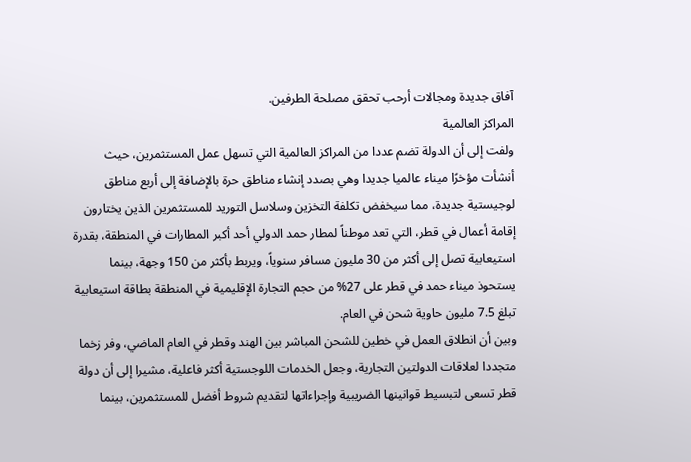آفاق جديدة ومجالات أرحب تحقق مصلحة الطرفين.
المراكز العالمية
ولفت إلى أن الدولة تضم عددا من المراكز العالمية التي تسهل عمل المستثمرين، حيث أنشأت مؤخرًا ميناء عالميا جديدا وهي بصدد إنشاء مناطق حرة بالإضافة إلى أربع مناطق لوجيستية جديدة، مما سيخفض تكلفة التخزين وسلاسل التوريد للمستثمرين الذين يختارون إقامة أعمال في قطر، التي تعد موطناً لمطار حمد الدولي أحد أكبر المطارات في المنطقة، بقدرة استيعابية تصل إلى أكثر من 30 مليون مسافر سنوياً، ويربط بأكثر من 150 وجهة، بينما يستحوذ ميناء حمد في قطر على 27% من حجم التجارة الإقليمية في المنطقة بطاقة استيعابية تبلغ 7.5 مليون حاوية شحن في العام.
وبين أن انطلاق العمل في خطين للشحن المباشر بين الهند وقطر في العام الماضي، وفر زخما متجددا لعلاقات الدولتين التجارية، وجعل الخدمات اللوجستية أكثر فاعلية، مشيرا إلى أن دولة قطر تسعى لتبسيط قوانينها الضريبية وإجراءاتها لتقديم شروط أفضل للمستثمرين، بينما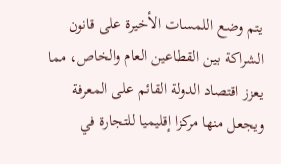يتم وضع اللمسات الأخيرة على قانون الشراكة بين القطاعين العام والخاص، مما يعزز اقتصاد الدولة القائم على المعرفة ويجعل منها مركزا إقليميا للتجارة في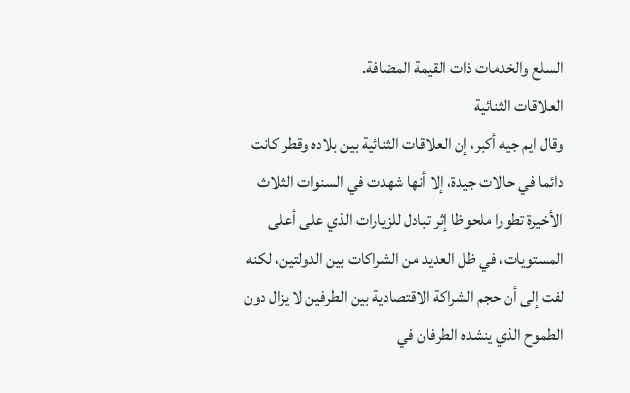السلع والخدمات ذات القيمة المضافة.
العلاقات الثنائية
وقال ايم جيه أكبر، إن العلاقات الثنائية بين بلاده وقطر كانت دائما في حالات جيدة، إلا أنها شهدت في السنوات الثلاث الأخيرة تطورا ملحوظا إثر تبادل للزيارات الذي على أعلى المستويات، في ظل العديد من الشراكات بين الدولتين، لكنه لفت إلى أن حجم الشراكة الاقتصادية بين الطرفين لا يزال دون الطموح الذي ينشده الطرفان في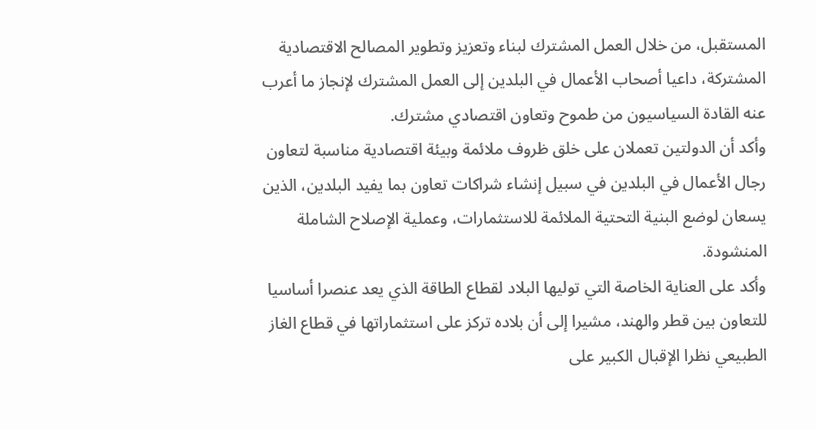المستقبل، من خلال العمل المشترك لبناء وتعزيز وتطوير المصالح الاقتصادية المشتركة، داعيا أصحاب الأعمال في البلدين إلى العمل المشترك لإنجاز ما أعرب عنه القادة السياسيون من طموح وتعاون اقتصادي مشترك.
وأكد أن الدولتين تعملان على خلق ظروف ملائمة وبيئة اقتصادية مناسبة لتعاون رجال الأعمال في البلدين في سبيل إنشاء شراكات تعاون بما يفيد البلدين، الذين يسعان لوضع البنية التحتية الملائمة للاستثمارات، وعملية الإصلاح الشاملة المنشودة.
وأكد على العناية الخاصة التي توليها البلاد لقطاع الطاقة الذي يعد عنصرا أساسيا للتعاون بين قطر والهند، مشيرا إلى أن بلاده تركز على استثماراتها في قطاع الغاز الطبيعي نظرا الإقبال الكبير على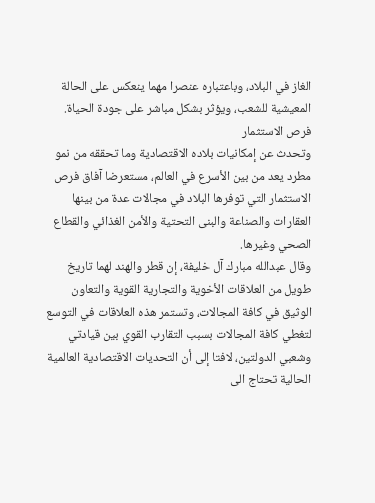الغاز في البلاد، وباعتباره عنصرا مهما ينعكس على الحالة المعيشية للشعب، ويؤثر بشكل مباشر على جودة الحياة.
فرص الاستثمار
وتحدث عن إمكانيات بلاده الاقتصادية وما تحققه من نمو مطرد يعد من بين الأسرع في العالم، مستعرضا آفاق فرص الاستثمار التي توفرها البلاد في مجالات عدة من بينها العقارات والصناعة والبنى التحتية والأمن الغذائي والقطاع الصحي وغيرها.
وقال عبدالله مبارك آل خليفة، إن قطر والهند لهما تاريخ طويل من العلاقات الأخوية والتجارية القوية والتعاون الوثيق في كافة المجالات، وتستمر هذه العلاقات في التوسع لتغطي كافة المجالات بسبب التقارب القوي بين قيادتي وشعبي الدولتين، لافتا إلى أن التحديات الاقتصادية العالمية الحالية تحتاج الى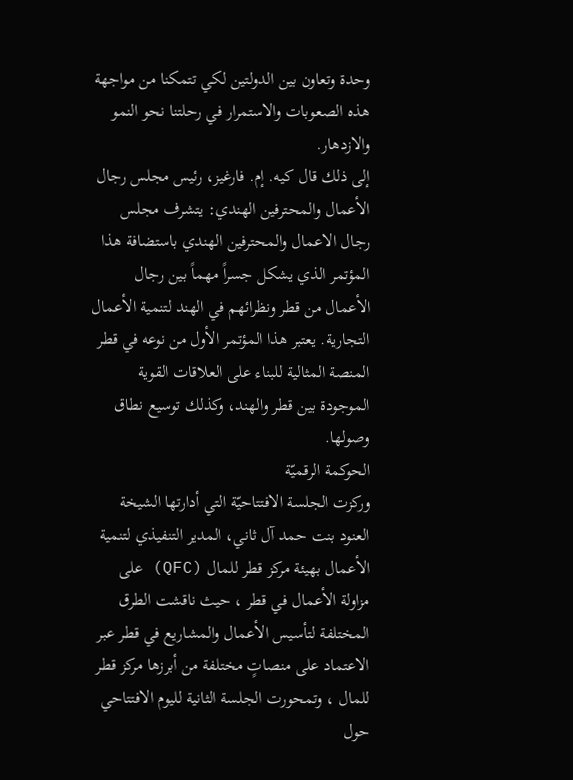وحدة وتعاون بين الدولتين لكي تتمكنا من مواجهة هذه الصعوبات والاستمرار في رحلتنا نحو النمو والازدهار.
إلى ذلك قال كيه. إم. فارغيز، رئيس مجلس رجال الأعمال والمحترفين الهندي: يتشرف مجلس رجال الاعمال والمحترفين الهندي باستضافة هذا المؤتمر الذي يشكل جسراً مهماً بين رجال الأعمال من قطر ونظرائهم في الهند لتنمية الأعمال التجارية. يعتبر هذا المؤتمر الأول من نوعه في قطر المنصة المثالية للبناء على العلاقات القوية الموجودة بين قطر والهند، وكذلك توسيع نطاق وصولها.
الحوكمة الرقميّة
وركزت الجلسة الافتتاحيّة التي أدارتها الشيخة العنود بنت حمد آل ثاني، المدير التنفيذي لتنمية الأعمال بهيئة مركز قطر للمال (QFC) على مزاولة الأعمال في قطر ، حيث ناقشت الطرق المختلفة لتأسيس الأعمال والمشاريع في قطر عبر الاعتماد على منصاتٍ مختلفة من أبرزها مركز قطر للمال ، وتمحورت الجلسة الثانية لليوم الافتتاحي حول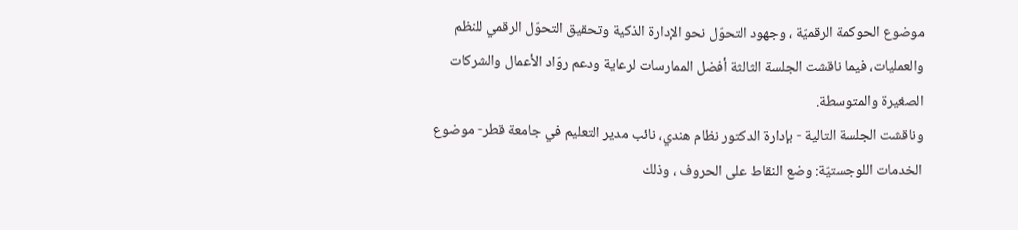موضوع الحوكمة الرقميّة ، وجهود التحوّل نحو الإدارة الذكية وتحقيق التحوّل الرقمي للنظم والعمليات، فيما ناقشت الجلسة الثالثة أفضل الممارسات لرعاية ودعم روّاد الأعمال والشركات الصغيرة والمتوسطة.
وناقشت الجلسة التالية - بإدارة الدكتور نظام هندي، نائب مدير التعليم في جامعة قطر- موضوع الخدمات اللوجستيّة: وضع النقاط على الحروف ، وذلك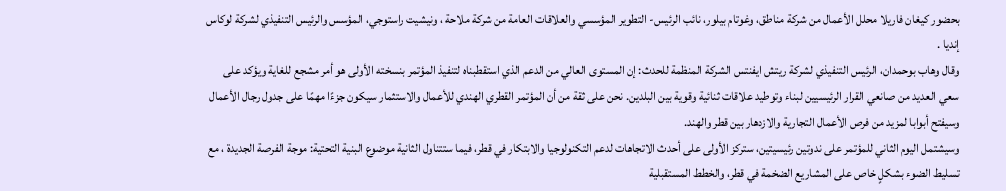بحضور كيغان فاريلا محلل الأعمال من شركة مناطق، وغوتام بيلور، نائب الرئيس- التطوير المؤسسي والعلاقات العامة من شركة ملاحة ، ونيشيت راستوجي، المؤسس والرئيس التنفيذي لشركة لوكاس إنديا .
وقال وهاب بوحمدان، الرئيس التنفيذي لشركة ريتش ايفنتس الشركة المنظمة للحدث: إن المستوى العالي من الدعم الذي استقطبناه لتنفيذ المؤتمر بنسخته الأولى هو أمر مشجع للغاية ويؤكد على سعي العديد من صانعي القرار الرئيسيين لبناء وتوطيد علاقات ثنائية وقوية بين البلدين. نحن على ثقة من أن المؤتمر القطري الهندي للأعمال والاستثمار سيكون جزءًا مهمًا على جدول رجال الأعمال وسيفتح أبوابا لمزيد من فرص الأعمال التجارية والازدهار بين قطر والهند.
وسيشتمل اليوم الثاني للمؤتمر على ندوتين رئيسيتين، ستركز الأولى على أحدث الاتجاهات لدعم التكنولوجيا والابتكار في قطر، فيما ستتناول الثانية موضوع البنية التحتية: موجة الفرصة الجديدة ، مع تسليط الضوء بشكلٍ خاص على المشاريع الضخمة في قطر، والخطط المستقبلية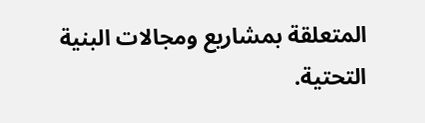المتعلقة بمشاريع ومجالات البنية التحتية.